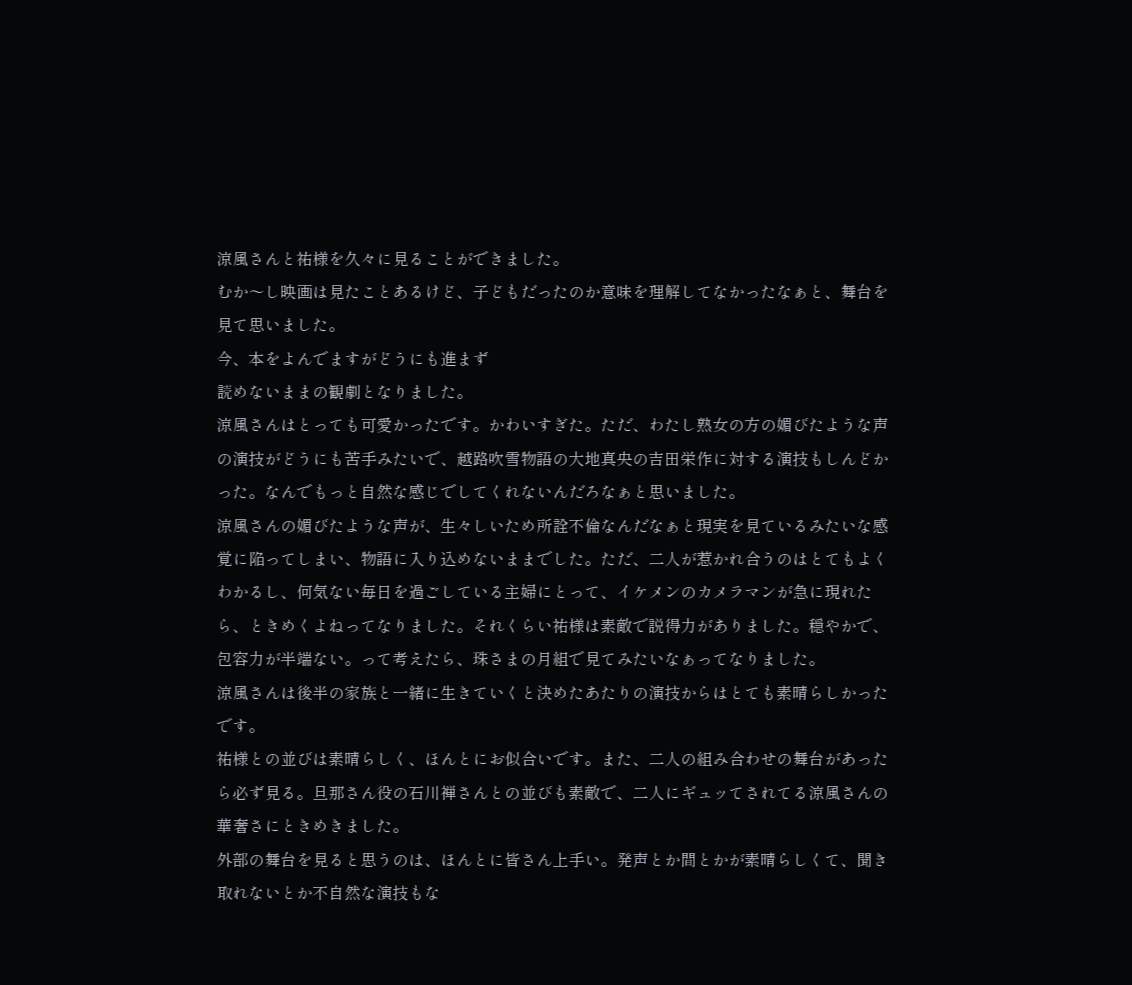涼風さんと祐様を久々に見ることができました。
むか〜し映画は見たことあるけど、子どもだったのか意味を理解してなかったなぁと、舞台を見て思いました。
今、本をよんでますがどうにも進まず
読めないままの観劇となりました。
涼風さんはとっても可愛かったです。かわいすぎた。ただ、わたし熟女の方の媚びたような声の演技がどうにも苦手みたいで、越路吹雪物語の大地真央の吉田栄作に対する演技もしんどかった。なんでもっと自然な感じでしてくれないんだろなぁと思いました。
涼風さんの媚びたような声が、生々しいため所詮不倫なんだなぁと現実を見ているみたいな感覚に陥ってしまい、物語に入り込めないままでした。ただ、二人が惹かれ合うのはとてもよくわかるし、何気ない毎日を過ごしている主婦にとって、イケメンのカメラマンが急に現れたら、ときめくよねってなりました。それくらい祐様は素敵で説得力がありました。穏やかで、包容力が半端ない。って考えたら、珠さまの月組で見てみたいなぁってなりました。
涼風さんは後半の家族と一緒に生きていくと決めたあたりの演技からはとても素晴らしかったです。
祐様との並びは素晴らしく、ほんとにお似合いです。また、二人の組み合わせの舞台があったら必ず見る。旦那さん役の石川禅さんとの並びも素敵で、二人にギュッてされてる涼風さんの華奢さにときめきました。
外部の舞台を見ると思うのは、ほんとに皆さん上手い。発声とか間とかが素晴らしくて、聞き取れないとか不自然な演技もな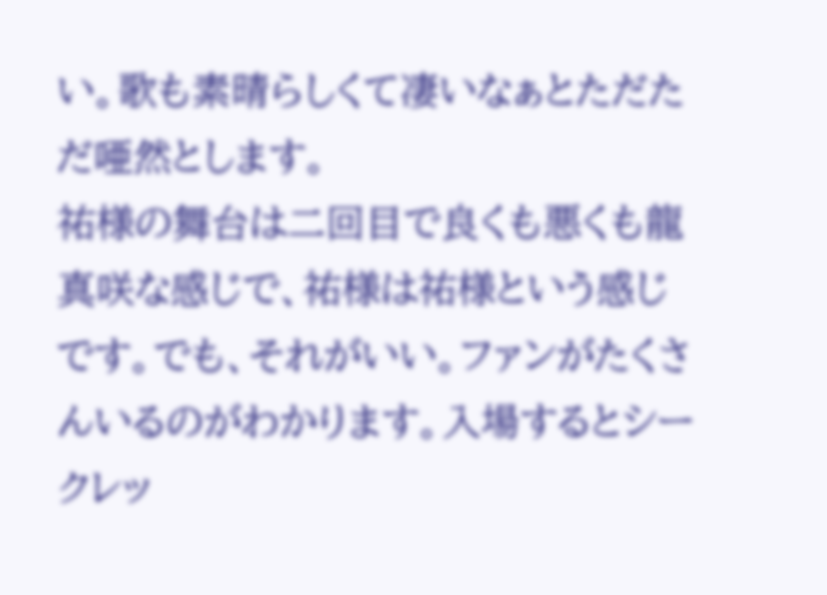い。歌も素晴らしくて凄いなぁとただただ唖然とします。
祐様の舞台は二回目で良くも悪くも龍真咲な感じで、祐様は祐様という感じです。でも、それがいい。ファンがたくさんいるのがわかります。入場するとシークレッ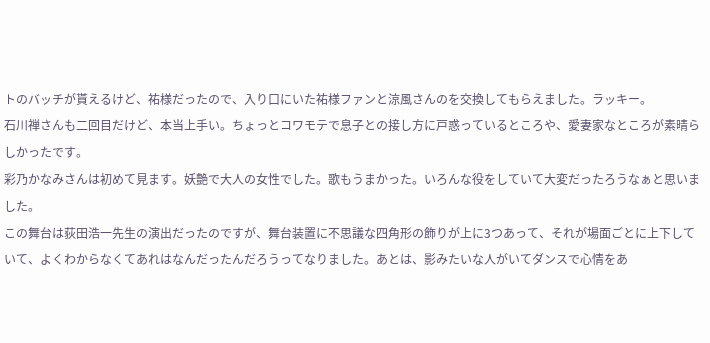トのバッチが貰えるけど、祐様だったので、入り口にいた祐様ファンと涼風さんのを交換してもらえました。ラッキー。
石川禅さんも二回目だけど、本当上手い。ちょっとコワモテで息子との接し方に戸惑っているところや、愛妻家なところが素晴らしかったです。
彩乃かなみさんは初めて見ます。妖艶で大人の女性でした。歌もうまかった。いろんな役をしていて大変だったろうなぁと思いました。
この舞台は荻田浩一先生の演出だったのですが、舞台装置に不思議な四角形の飾りが上に3つあって、それが場面ごとに上下していて、よくわからなくてあれはなんだったんだろうってなりました。あとは、影みたいな人がいてダンスで心情をあ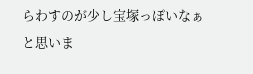らわすのが少し宝塚っぽいなぁと思いま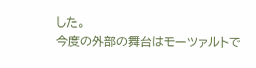した。
今度の外部の舞台はモーツァルトで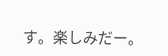す。楽しみだー。